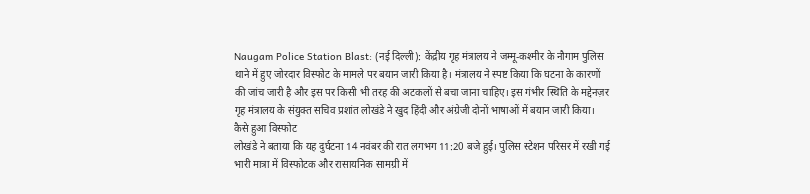Naugam Police Station Blast: (नई दिल्ली): केंद्रीय गृह मंत्रालय ने जम्मू-कश्मीर के नौगाम पुलिस थाने में हुए जोरदार विस्फोट के मामले पर बयान जारी किया है। मंत्रालय ने स्पष्ट किया कि घटना के कारणों की जांच जारी है और इस पर किसी भी तरह की अटकलों से बचा जाना चाहिए। इस गंभीर स्थिति के मद्देनज़र गृह मंत्रालय के संयुक्त सचिव प्रशांत लोखंडे ने खुद हिंदी और अंग्रेजी दोनों भाषाओं में बयान जारी किया।
कैसे हुआ विस्फोट
लोखंडे ने बताया कि यह दुर्घटना 14 नवंबर की रात लगभग 11:20 बजे हुई। पुलिस स्टेशन परिसर में रखी गई भारी मात्रा में विस्फोटक और रासायनिक सामग्री में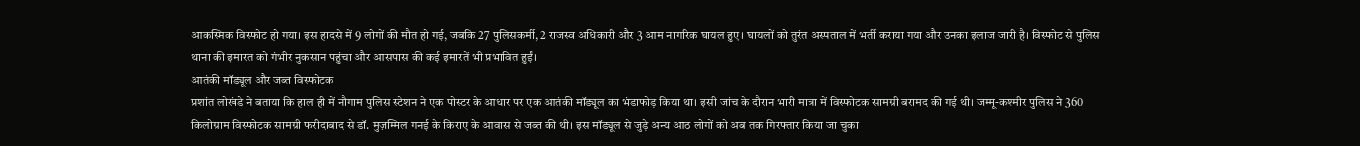आकस्मिक विस्फोट हो गया। इस हादसे में 9 लोगों की मौत हो गई, जबकि 27 पुलिसकर्मी, 2 राजस्व अधिकारी और 3 आम नागरिक घायल हुए। घायलों को तुरंत अस्पताल में भर्ती कराया गया और उनका इलाज जारी है। विस्फोट से पुलिस थाना की इमारत को गंभीर नुकसान पहुंचा और आसपास की कई इमारतें भी प्रभावित हुईं।
आतंकी मॉड्यूल और जब्त विस्फोटक
प्रशांत लोखंडे ने बताया कि हाल ही में नौगाम पुलिस स्टेशन ने एक पोस्टर के आधार पर एक आतंकी मॉड्यूल का भंडाफोड़ किया था। इसी जांच के दौरान भारी मात्रा में विस्फोटक सामग्री बरामद की गई थी। जम्मू-कश्मीर पुलिस ने 360 किलोग्राम विस्फोटक सामग्री फरीदाबाद से डॉ. मुज़म्मिल गनई के किराए के आवास से जब्त की थी। इस मॉड्यूल से जुड़े अन्य आठ लोगों को अब तक गिरफ्तार किया जा चुका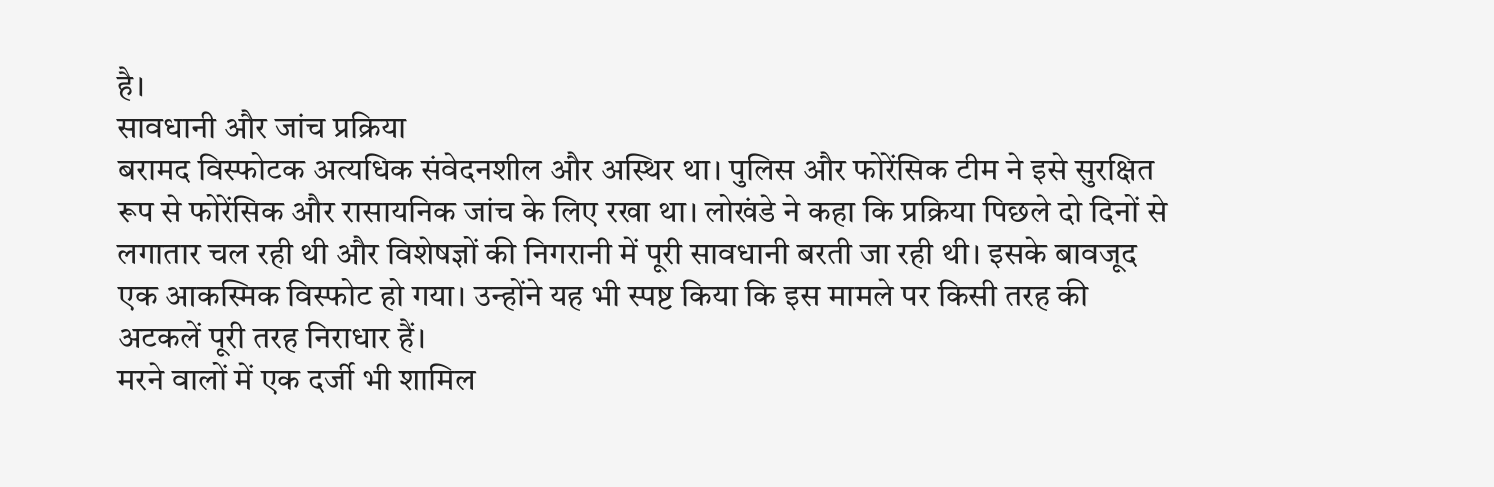है।
सावधानी और जांच प्रक्रिया
बरामद विस्फोटक अत्यधिक संवेदनशील और अस्थिर था। पुलिस और फोरेंसिक टीम ने इसे सुरक्षित रूप से फोरेंसिक और रासायनिक जांच के लिए रखा था। लोखंडे ने कहा कि प्रक्रिया पिछले दो दिनों से लगातार चल रही थी और विशेषज्ञों की निगरानी में पूरी सावधानी बरती जा रही थी। इसके बावजूद एक आकस्मिक विस्फोट हो गया। उन्होंने यह भी स्पष्ट किया कि इस मामले पर किसी तरह की अटकलें पूरी तरह निराधार हैं।
मरने वालों में एक दर्जी भी शामिल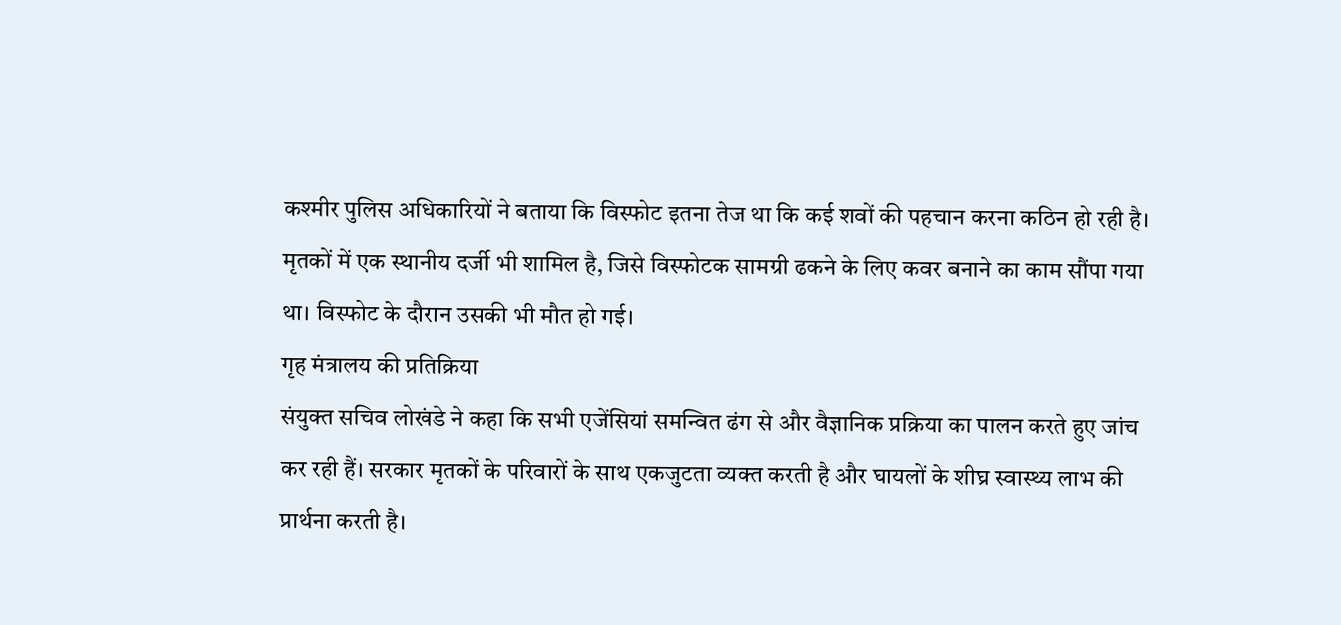कश्मीर पुलिस अधिकारियों ने बताया कि विस्फोट इतना तेज था कि कई शवों की पहचान करना कठिन हो रही है। मृतकों में एक स्थानीय दर्जी भी शामिल है, जिसे विस्फोटक सामग्री ढकने के लिए कवर बनाने का काम सौंपा गया था। विस्फोट के दौरान उसकी भी मौत हो गई।
गृह मंत्रालय की प्रतिक्रिया
संयुक्त सचिव लोखंडे ने कहा कि सभी एजेंसियां समन्वित ढंग से और वैज्ञानिक प्रक्रिया का पालन करते हुए जांच कर रही हैं। सरकार मृतकों के परिवारों के साथ एकजुटता व्यक्त करती है और घायलों के शीघ्र स्वास्थ्य लाभ की प्रार्थना करती है।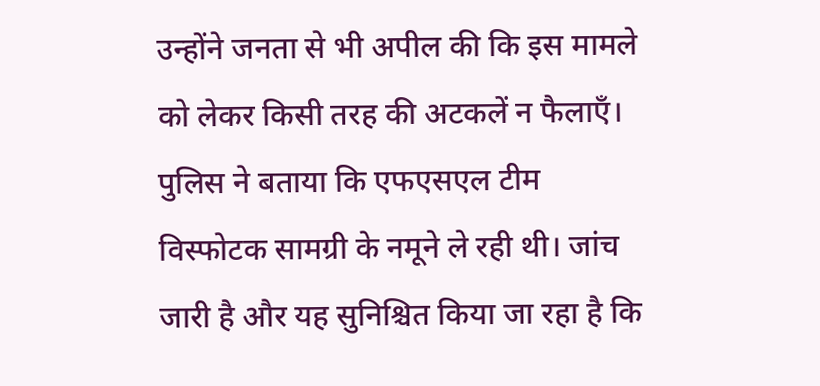उन्होंने जनता से भी अपील की कि इस मामले को लेकर किसी तरह की अटकलें न फैलाएँ। पुलिस ने बताया कि एफएसएल टीम विस्फोटक सामग्री के नमूने ले रही थी। जांच जारी है और यह सुनिश्चित किया जा रहा है कि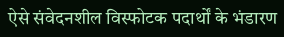ऐसे संवेदनशील विस्फोटक पदार्थों के भंडारण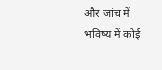और जांच में भविष्य में कोई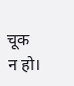चूक न हो।